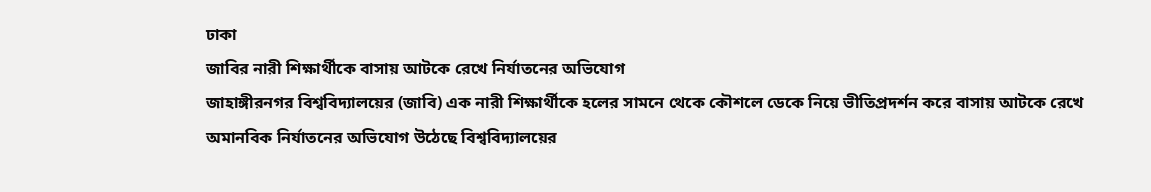ঢাকা
জাবির নারী শিক্ষার্থীকে বাসায় আটকে রেখে নির্যাতনের অভিযোগ
জাহাঙ্গীরনগর বিশ্ববিদ্যালয়ের (জাবি) এক নারী শিক্ষার্থীকে হলের সামনে থেকে কৌশলে ডেকে নিয়ে ভীতিপ্রদর্শন করে বাসায় আটকে রেখে অমানবিক নির্যাতনের অভিযোগ উঠেছে বিশ্ববিদ্যালয়ের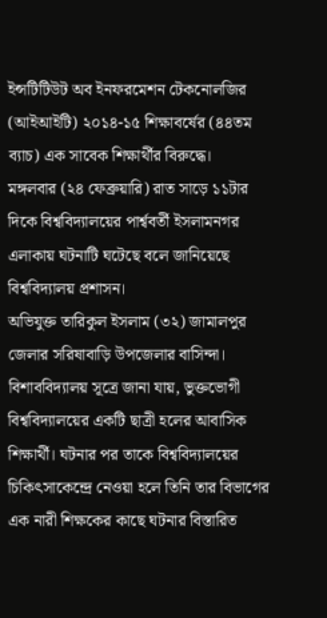ইন্সটিটিউট অব ইনফরমেশন টেকনোলজির (আইআইটি) ২০১৪-১৫ শিক্ষাবর্ষের (৪৪তম ব্যাচ) এক সাবেক শিক্ষার্থীর বিরুদ্ধে।
মঙ্গলবার (২৪ ফেব্রুয়ারি) রাত সাড়ে ১১টার দিকে বিশ্ববিদ্যালয়ের পার্শ্ববর্তী ইসলামনগর এলাকায় ঘটনাটি ঘটেছে বলে জানিয়েছে বিশ্ববিদ্যালয় প্রশাসন।
অভিযুক্ত তারিকুল ইসলাম (৩২) জামালপুর জেলার সরিষাবাড়ি উপজেলার বাসিন্দা।
বিশাববিদ্যালয় সূত্রে জানা যায়, ভুক্তভোগী বিশ্ববিদ্যালয়ের একটি ছাত্রী হলের আবাসিক শিক্ষার্থী। ঘটনার পর তাকে বিশ্ববিদ্যালয়ের চিকিৎসাকেন্দ্রে নেওয়া হলে তিনি তার বিভাগের এক নারী শিক্ষকের কাছে ঘটনার বিস্তারিত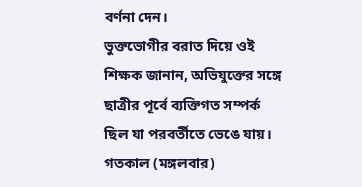বর্ণনা দেন।
ভুক্তভোগীর বরাত দিয়ে ওই শিক্ষক জানান, অভিযুক্তের সঙ্গে ছাত্রীর পূর্বে ব্যক্তিগত সম্পর্ক ছিল যা পরবর্তীতে ভেঙে যায়। গতকাল (মঙ্গলবার)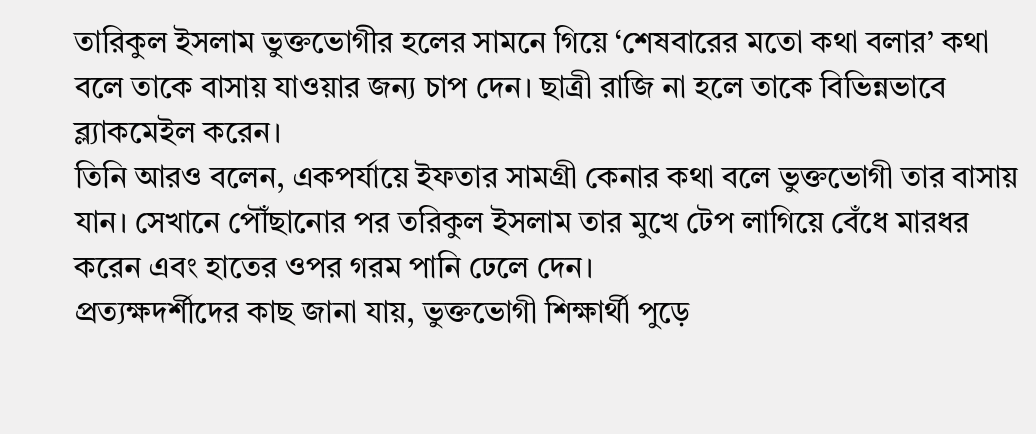তারিকুল ইসলাম ভুক্তভোগীর হলের সামনে গিয়ে ‘শেষবারের মতো কথা বলার’ কথা বলে তাকে বাসায় যাওয়ার জন্য চাপ দেন। ছাত্রী রাজি না হলে তাকে বিভিন্নভাবে ব্ল্যাকমেইল করেন।
তিনি আরও বলেন, একপর্যায়ে ইফতার সামগ্রী কেনার কথা বলে ভুক্তভোগী তার বাসায় যান। সেখানে পৌঁছানোর পর তরিকুল ইসলাম তার মুখে টেপ লাগিয়ে বেঁধে মারধর করেন এবং হাতের ওপর গরম পানি ঢেলে দেন।
প্রত্যক্ষদর্শীদের কাছ জানা যায়, ভুক্তভোগী শিক্ষার্থী পুড়ে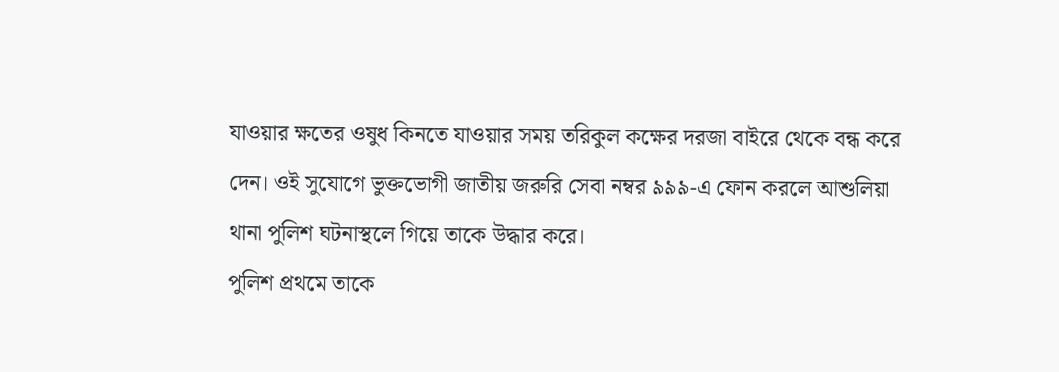যাওয়ার ক্ষতের ওষুধ কিনতে যাওয়ার সময় তরিকুল কক্ষের দরজা বাইরে থেকে বন্ধ করে দেন। ওই সুযোগে ভুক্তভোগী জাতীয় জরুরি সেবা নম্বর ৯৯৯-এ ফোন করলে আশুলিয়া থানা পুলিশ ঘটনাস্থলে গিয়ে তাকে উদ্ধার করে।
পুলিশ প্রথমে তাকে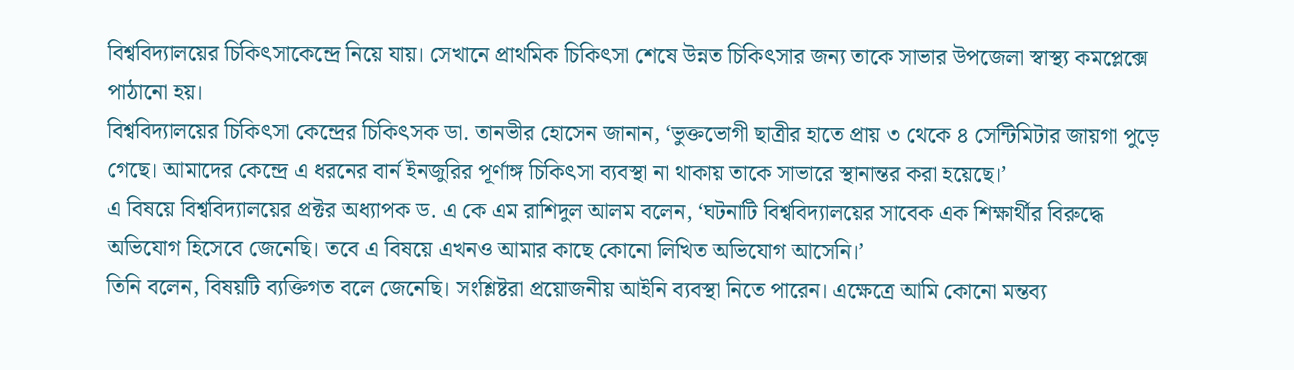বিশ্ববিদ্যালয়ের চিকিৎসাকেন্দ্রে নিয়ে যায়। সেখানে প্রাথমিক চিকিৎসা শেষে উন্নত চিকিৎসার জন্য তাকে সাভার উপজেলা স্বাস্থ্য কমপ্লেক্সে পাঠানো হয়।
বিশ্ববিদ্যালয়ের চিকিৎসা কেন্দ্রের চিকিৎসক ডা. তানভীর হোসেন জানান, ‘ভুক্তভোগী ছাত্রীর হাতে প্রায় ৩ থেকে ৪ সেন্টিমিটার জায়গা পুড়ে গেছে। আমাদের কেন্দ্রে এ ধরনের বার্ন ইনজুরির পূর্ণাঙ্গ চিকিৎসা ব্যবস্থা না থাকায় তাকে সাভারে স্থানান্তর করা হয়েছে।’
এ বিষয়ে বিশ্ববিদ্যালয়ের প্রক্টর অধ্যাপক ড. এ কে এম রাশিদুল আলম বলেন, ‘ঘটনাটি বিশ্ববিদ্যালয়ের সাবেক এক শিক্ষার্থীর বিরুদ্ধে অভিযোগ হিসেবে জেনেছি। তবে এ বিষয়ে এখনও আমার কাছে কোনো লিখিত অভিযোগ আসেনি।’
তিনি বলেন, বিষয়টি ব্যক্তিগত বলে জেনেছি। সংশ্লিষ্টরা প্রয়োজনীয় আইনি ব্যবস্থা নিতে পারেন। এক্ষেত্রে আমি কোনো মন্তব্য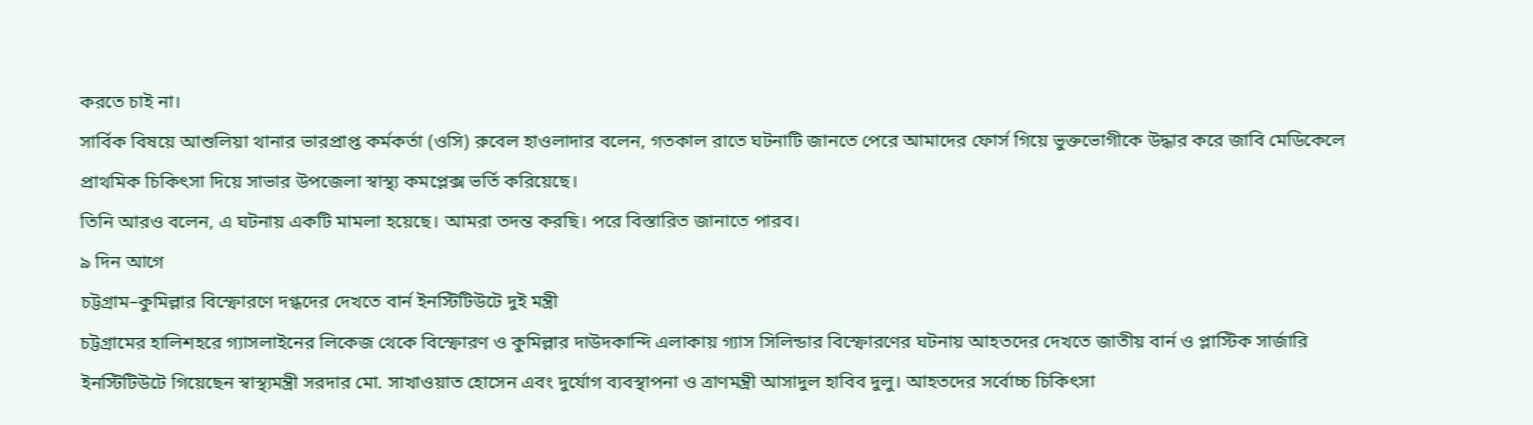করতে চাই না।
সার্বিক বিষয়ে আশুলিয়া থানার ভারপ্রাপ্ত কর্মকর্তা (ওসি) রুবেল হাওলাদার বলেন, গতকাল রাতে ঘটনাটি জানতে পেরে আমাদের ফোর্স গিয়ে ভুক্তভোগীকে উদ্ধার করে জাবি মেডিকেলে প্রাথমিক চিকিৎসা দিয়ে সাভার উপজেলা স্বাস্থ্য কমপ্লেক্স ভর্তি করিয়েছে।
তিনি আরও বলেন, এ ঘটনায় একটি মামলা হয়েছে। আমরা তদন্ত করছি। পরে বিস্তারিত জানাতে পারব।
৯ দিন আগে
চট্টগ্রাম–কুমিল্লার বিস্ফোরণে দগ্ধদের দেখতে বার্ন ইনস্টিটিউটে দুই মন্ত্রী
চট্টগ্রামের হালিশহরে গ্যাসলাইনের লিকেজ থেকে বিস্ফোরণ ও কুমিল্লার দাউদকান্দি এলাকায় গ্যাস সিলিন্ডার বিস্ফোরণের ঘটনায় আহতদের দেখতে জাতীয় বার্ন ও প্লাস্টিক সার্জারি ইনস্টিটিউটে গিয়েছেন স্বাস্থ্যমন্ত্রী সরদার মো. সাখাওয়াত হোসেন এবং দুর্যোগ ব্যবস্থাপনা ও ত্রাণমন্ত্রী আসাদুল হাবিব দুলু। আহতদের সর্বোচ্চ চিকিৎসা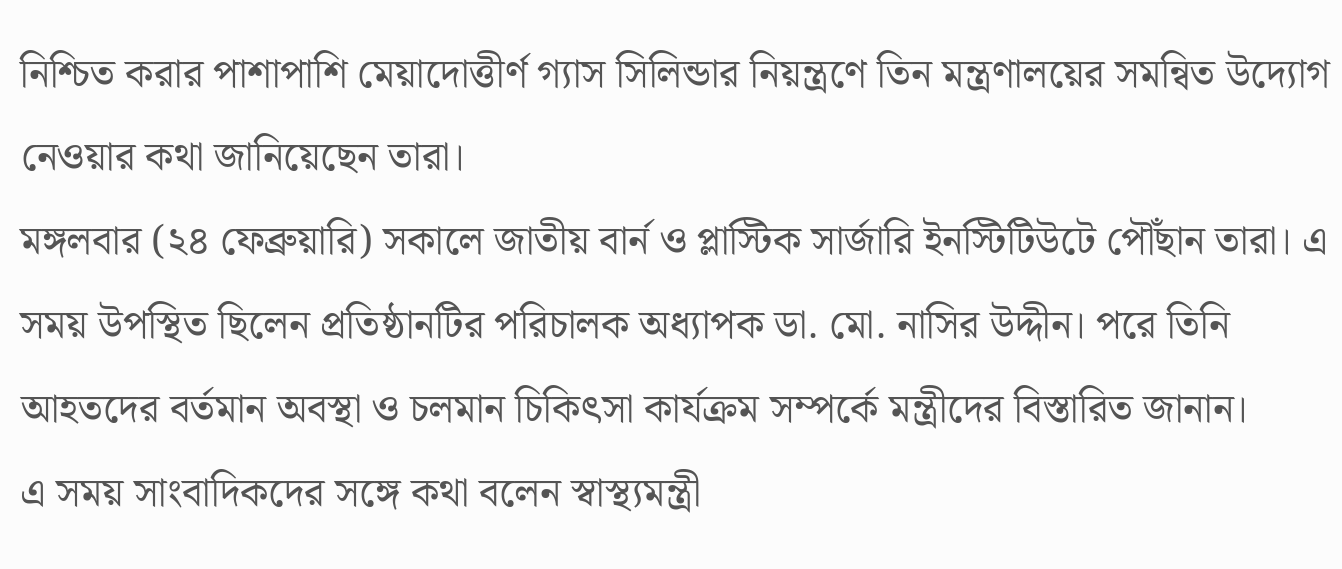নিশ্চিত করার পাশাপাশি মেয়াদোত্তীর্ণ গ্যাস সিলিন্ডার নিয়ন্ত্রণে তিন মন্ত্রণালয়ের সমন্বিত উদ্যোগ নেওয়ার কথা জানিয়েছেন তারা।
মঙ্গলবার (২৪ ফেব্রুয়ারি) সকালে জাতীয় বার্ন ও প্লাস্টিক সার্জারি ইনস্টিটিউটে পৌঁছান তারা। এ সময় উপস্থিত ছিলেন প্রতিষ্ঠানটির পরিচালক অধ্যাপক ডা. মো. নাসির উদ্দীন। পরে তিনি আহতদের বর্তমান অবস্থা ও চলমান চিকিৎসা কার্যক্রম সম্পর্কে মন্ত্রীদের বিস্তারিত জানান।
এ সময় সাংবাদিকদের সঙ্গে কথা বলেন স্বাস্থ্যমন্ত্রী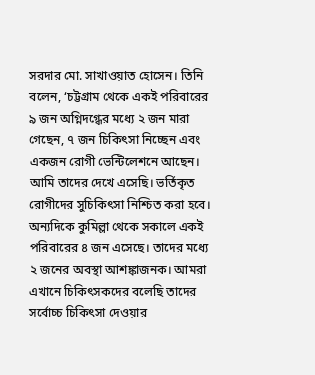সরদার মো. সাখাওয়াত হোসেন। তিনি বলেন, ‘চট্টগ্রাম থেকে একই পরিবারের ৯ জন অগ্নিদগ্ধের মধ্যে ২ জন মারা গেছেন, ৭ জন চিকিৎসা নিচ্ছেন এবং একজন রোগী ভেন্টিলেশনে আছেন। আমি তাদের দেখে এসেছি। ভর্তিকৃত রোগীদের সুচিকিৎসা নিশ্চিত করা হবে। অন্যদিকে কুমিল্লা থেকে সকালে একই পরিবারের ৪ জন এসেছে। তাদের মধ্যে ২ জনের অবস্থা আশঙ্কাজনক। আমরা এখানে চিকিৎসকদের বলেছি তাদের সর্বোচ্চ চিকিৎসা দেওয়ার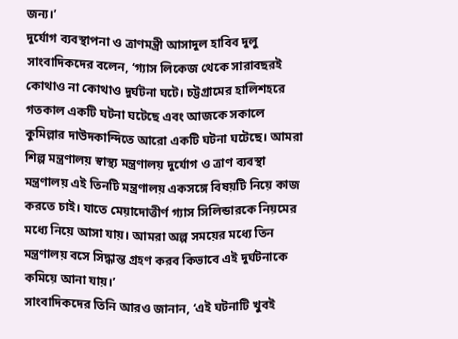জন্য।’
দুর্যোগ ব্যবস্থাপনা ও ত্রাণমন্ত্রী আসাদুল হাবিব দুলু সাংবাদিকদের বলেন, ‘গ্যাস লিকেজ থেকে সারাবছরই কোথাও না কোথাও দুর্ঘটনা ঘটে। চট্টগ্রামের হালিশহরে গতকাল একটি ঘটনা ঘটেছে এবং আজকে সকালে কুমিল্লার দাউদকান্দিতে আরো একটি ঘটনা ঘটেছে। আমরা শিল্প মন্ত্রণালয় স্বাস্থ্য মন্ত্রণালয় দুর্যোগ ও ত্রাণ ব্যবস্থা মন্ত্রণালয় এই তিনটি মন্ত্রণালয় একসঙ্গে বিষয়টি নিয়ে কাজ করতে চাই। যাতে মেয়াদোত্তীর্ণ গ্যাস সিলিন্ডারকে নিয়মের মধ্যে নিয়ে আসা যায়। আমরা অল্প সময়ের মধ্যে তিন মন্ত্রণালয় বসে সিদ্ধান্ত গ্রহণ করব কিভাবে এই দুর্ঘটনাকে কমিয়ে আনা যায়।’
সাংবাদিকদের তিনি আরও জানান, ‘এই ঘটনাটি খুবই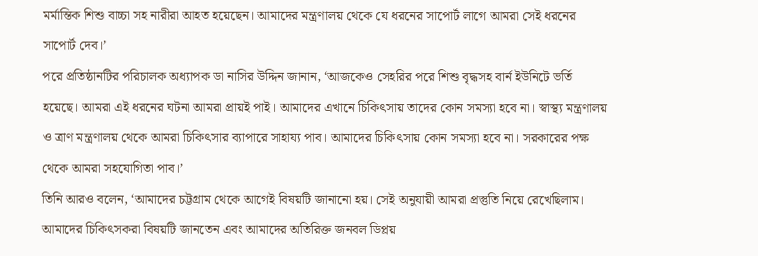মর্মান্তিক শিশু বাচ্চা সহ নারীরা আহত হয়েছেন। আমাদের মন্ত্রণালয় থেকে যে ধরনের সাপোর্ট লাগে আমরা সেই ধরনের সাপোর্ট দেব।’
পরে প্রতিষ্ঠানটির পরিচালক অধ্যাপক ডা নাসির উদ্দিন জানান, ‘আজকেও সেহরির পরে শিশু বৃদ্ধসহ বার্ন ইউনিটে ভর্তি হয়েছে। আমরা এই ধরনের ঘটনা আমরা প্রায়ই পাই। আমাদের এখানে চিকিৎসায় তাদের কোন সমস্যা হবে না। স্বাস্থ্য মন্ত্রণালয় ও ত্রাণ মন্ত্রণালয় থেকে আমরা চিকিৎসার ব্যাপারে সাহায্য পাব। আমাদের চিকিৎসায় কোন সমস্যা হবে না। সরকারের পক্ষ থেকে আমরা সহযোগিতা পাব।’
তিনি আরও বলেন, ‘আমাদের চট্টগ্রাম থেকে আগেই বিষয়টি জানানো হয়। সেই অনুযায়ী আমরা প্রস্তুতি নিয়ে রেখেছিলাম। আমাদের চিকিৎসকরা বিষয়টি জানতেন এবং আমাদের অতিরিক্ত জনবল ডিপ্লয়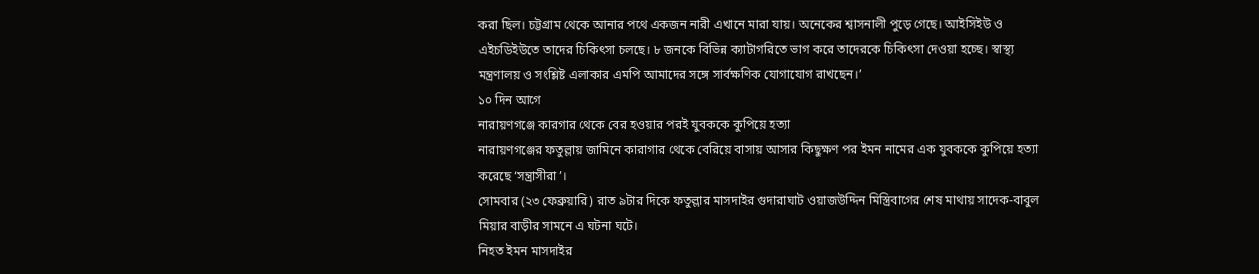করা ছিল। চট্টগ্রাম থেকে আনার পথে একজন নারী এখানে মারা যায়। অনেকের শ্বাসনালী পুড়ে গেছে। আইসিইউ ও এইচডিইউতে তাদের চিকিৎসা চলছে। ৮ জনকে বিভিন্ন ক্যাটাগরিতে ভাগ করে তাদেরকে চিকিৎসা দেওয়া হচ্ছে। স্বাস্থ্য মন্ত্রণালয় ও সংশ্লিষ্ট এলাকার এমপি আমাদের সঙ্গে সার্বক্ষণিক যোগাযোগ রাখছেন।’
১০ দিন আগে
নারায়ণগঞ্জে কারগার থেকে বের হওয়ার পরই যুবককে কুপিয়ে হত্যা
নারায়ণগঞ্জের ফতুল্লায় জামিনে কারাগার থেকে বেরিয়ে বাসায় আসার কিছুক্ষণ পর ইমন নামের এক যুবককে কুপিয়ে হত্যা করেছে ‘সন্ত্রাসীরা’।
সোমবার (২৩ ফেব্রুয়ারি) রাত ৯টার দিকে ফতুল্লার মাসদাইর গুদারাঘাট ওয়াজউদ্দিন মিস্ত্রিবাগের শেষ মাথায় সাদেক-বাবুল মিয়ার বাড়ীর সামনে এ ঘটনা ঘটে।
নিহত ইমন মাসদাইর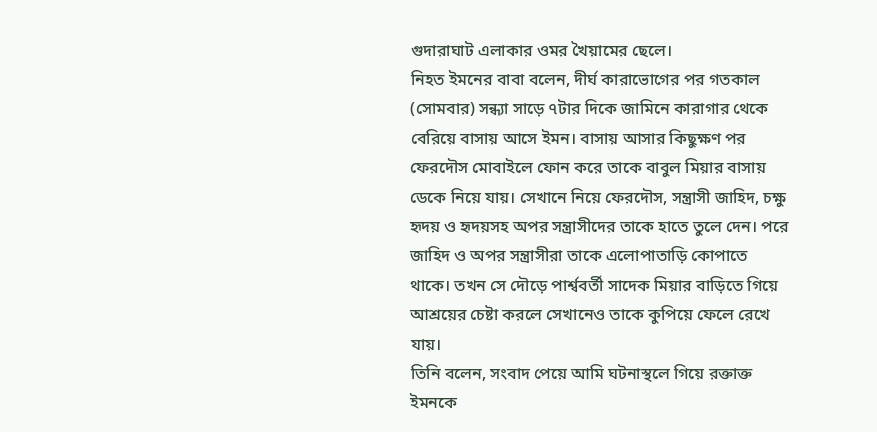গুদারাঘাট এলাকার ওমর খৈয়ামের ছেলে।
নিহত ইমনের বাবা বলেন, দীর্ঘ কারাভোগের পর গতকাল (সোমবার) সন্ধ্যা সাড়ে ৭টার দিকে জামিনে কারাগার থেকে বেরিয়ে বাসায় আসে ইমন। বাসায় আসার কিছুক্ষণ পর ফেরদৌস মোবাইলে ফোন করে তাকে বাবুল মিয়ার বাসায় ডেকে নিয়ে যায়। সেখানে নিয়ে ফেরদৌস, সন্ত্রাসী জাহিদ, চক্ষু হৃদয় ও হৃদয়সহ অপর সন্ত্রাসীদের তাকে হাতে তুলে দেন। পরে জাহিদ ও অপর সন্ত্রাসীরা তাকে এলোপাতাড়ি কোপাতে থাকে। তখন সে দৌড়ে পার্শ্ববর্তী সাদেক মিয়ার বাড়িতে গিয়ে আশ্রয়ের চেষ্টা করলে সেখানেও তাকে কুপিয়ে ফেলে রেখে যায়।
তিনি বলেন, সংবাদ পেয়ে আমি ঘটনাস্থলে গিয়ে রক্তাক্ত ইমনকে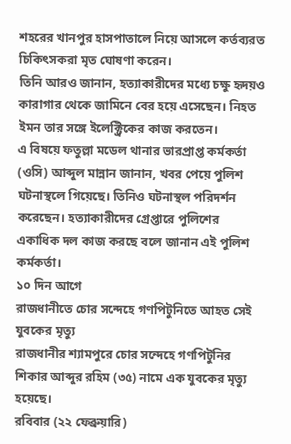শহরের খানপুর হাসপাতালে নিয়ে আসলে কর্তব্যরত চিকিৎসকরা মৃত ঘোষণা করেন।
তিনি আরও জানান, হত্যাকারীদের মধ্যে চক্ষু হৃদয়ও কারাগার থেকে জামিনে বের হয়ে এসেছেন। নিহত ইমন তার সঙ্গে ইলেক্ট্রিকের কাজ করতেন।
এ বিষয়ে ফতুল্লা মডেল থানার ভারপ্রাপ্ত কর্মকর্তা (ওসি) আব্দুল মান্নান জানান, খবর পেয়ে পুলিশ ঘটনাস্থলে গিয়েছে। তিনিও ঘটনাস্থল পরিদর্শন করেছেন। হত্যাকারীদের গ্রেপ্তারে পুলিশের একাধিক দল কাজ করছে বলে জানান এই পুলিশ কর্মকর্তা।
১০ দিন আগে
রাজধানীতে চোর সন্দেহে গণপিটুনিতে আহত সেই যুবকের মৃত্যু
রাজধানীর শ্যামপুরে চোর সন্দেহে গণপিটুনির শিকার আব্দুর রহিম (৩৫) নামে এক যুবকের মৃত্যু হয়েছে।
রবিবার (২২ ফেব্রুয়ারি)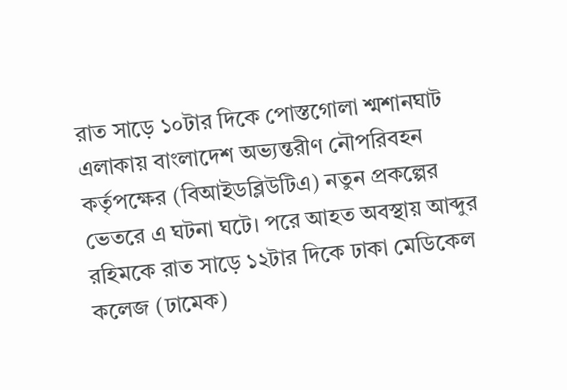রাত সাড়ে ১০টার দিকে পোস্তগোলা শ্মশানঘাট এলাকায় বাংলাদেশ অভ্যন্তরীণ নৌপরিবহন কর্তৃপক্ষের (বিআইডব্লিউটিএ) নতুন প্রকল্পের ভেতরে এ ঘটনা ঘটে। পরে আহত অবস্থায় আব্দুর রহিমকে রাত সাড়ে ১২টার দিকে ঢাকা মেডিকেল কলেজ (ঢামেক)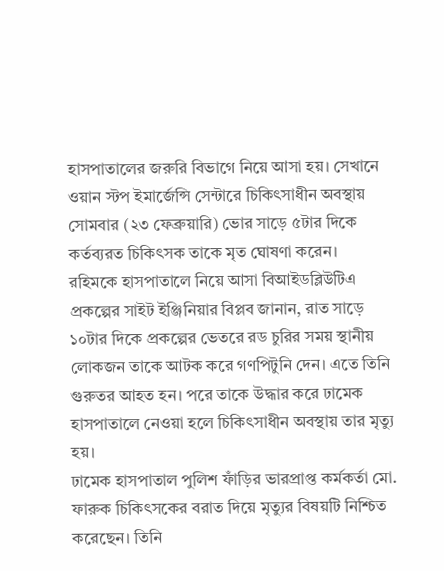হাসপাতালের জরুরি বিভাগে নিয়ে আসা হয়। সেখানে ওয়ান স্টপ ইমার্জেন্সি সেন্টারে চিকিৎসাধীন অবস্থায় সোমবার (২৩ ফেব্রুয়ারি) ভোর সাড়ে ৫টার দিকে কর্তব্যরত চিকিৎসক তাকে মৃত ঘোষণা করেন।
রহিমকে হাসপাতালে নিয়ে আসা বিআইডব্লিউটিএ প্রকল্পের সাইট ইঞ্জিনিয়ার বিপ্লব জানান, রাত সাড়ে ১০টার দিকে প্রকল্পের ভেতরে রড চুরির সময় স্থানীয় লোকজন তাকে আটক করে গণপিটুনি দেন। এতে তিনি গুরুতর আহত হন। পরে তাকে উদ্ধার করে ঢামেক হাসপাতালে নেওয়া হলে চিকিৎসাধীন অবস্থায় তার মৃত্যু হয়।
ঢামেক হাসপাতাল পুলিশ ফাঁড়ির ভারপ্রাপ্ত কর্মকর্তা মো. ফারুক চিকিৎসকের বরাত দিয়ে মৃত্যুর বিষয়টি নিশ্চিত করেছেন। তিনি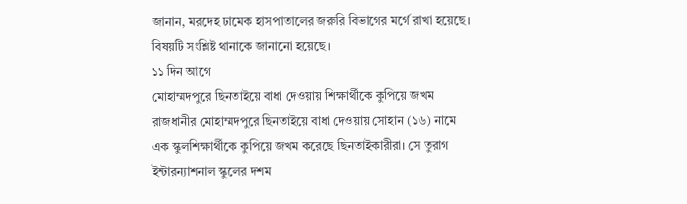জানান, মরদেহ ঢামেক হাসপাতালের জরুরি বিভাগের মর্গে রাখা হয়েছে। বিষয়টি সংশ্লিষ্ট থানাকে জানানো হয়েছে।
১১ দিন আগে
মোহাম্মদপুরে ছিনতাইয়ে বাধা দেওয়ায় শিক্ষার্থীকে কুপিয়ে জখম
রাজধানীর মোহাম্মদপুরে ছিনতাইয়ে বাধা দেওয়ায় সোহান (১৬) নামে এক স্কুলশিক্ষার্থীকে কুপিয়ে জখম করেছে ছিনতাইকারীরা। সে তুরাগ ইন্টারন্যাশনাল স্কুলের দশম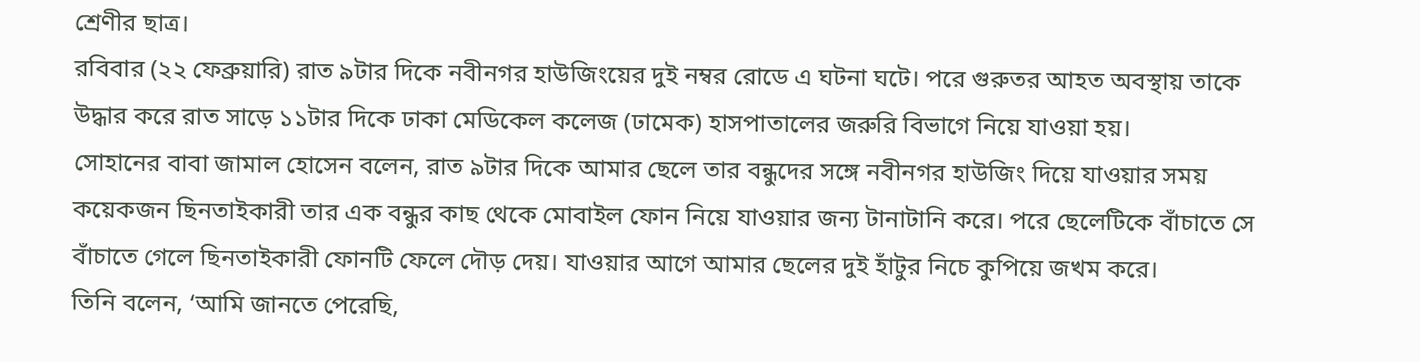শ্রেণীর ছাত্র।
রবিবার (২২ ফেব্রুয়ারি) রাত ৯টার দিকে নবীনগর হাউজিংয়ের দুই নম্বর রোডে এ ঘটনা ঘটে। পরে গুরুতর আহত অবস্থায় তাকে উদ্ধার করে রাত সাড়ে ১১টার দিকে ঢাকা মেডিকেল কলেজ (ঢামেক) হাসপাতালের জরুরি বিভাগে নিয়ে যাওয়া হয়।
সোহানের বাবা জামাল হোসেন বলেন, রাত ৯টার দিকে আমার ছেলে তার বন্ধুদের সঙ্গে নবীনগর হাউজিং দিয়ে যাওয়ার সময় কয়েকজন ছিনতাইকারী তার এক বন্ধুর কাছ থেকে মোবাইল ফোন নিয়ে যাওয়ার জন্য টানাটানি করে। পরে ছেলেটিকে বাঁচাতে সে বাঁচাতে গেলে ছিনতাইকারী ফোনটি ফেলে দৌড় দেয়। যাওয়ার আগে আমার ছেলের দুই হাঁটুর নিচে কুপিয়ে জখম করে।
তিনি বলেন, ‘আমি জানতে পেরেছি,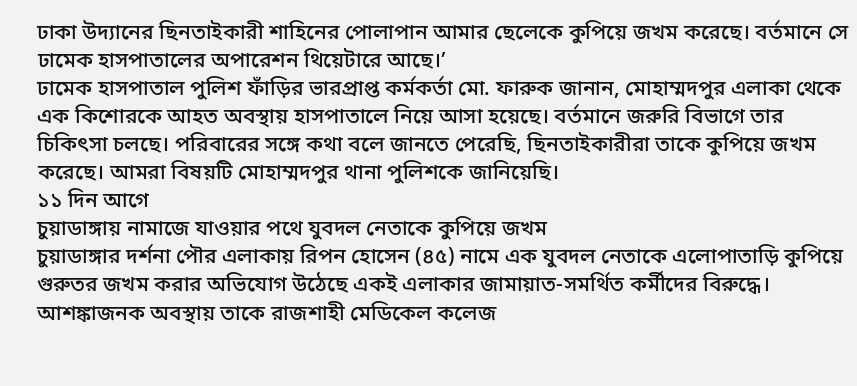ঢাকা উদ্যানের ছিনতাইকারী শাহিনের পোলাপান আমার ছেলেকে কুপিয়ে জখম করেছে। বর্তমানে সে ঢামেক হাসপাতালের অপারেশন থিয়েটারে আছে।’
ঢামেক হাসপাতাল পুলিশ ফাঁড়ির ভারপ্রাপ্ত কর্মকর্তা মো. ফারুক জানান, মোহাম্মদপুর এলাকা থেকে এক কিশোরকে আহত অবস্থায় হাসপাতালে নিয়ে আসা হয়েছে। বর্তমানে জরুরি বিভাগে তার চিকিৎসা চলছে। পরিবারের সঙ্গে কথা বলে জানতে পেরেছি, ছিনতাইকারীরা তাকে কুপিয়ে জখম করেছে। আমরা বিষয়টি মোহাম্মদপুর থানা পুলিশকে জানিয়েছি।
১১ দিন আগে
চুয়াডাঙ্গায় নামাজে যাওয়ার পথে যুবদল নেতাকে কুপিয়ে জখম
চুয়াডাঙ্গার দর্শনা পৌর এলাকায় রিপন হোসেন (৪৫) নামে এক যুবদল নেতাকে এলোপাতাড়ি কুপিয়ে গুরুতর জখম করার অভিযোগ উঠেছে একই এলাকার জামায়াত-সমর্থিত কর্মীদের বিরুদ্ধে। আশঙ্কাজনক অবস্থায় তাকে রাজশাহী মেডিকেল কলেজ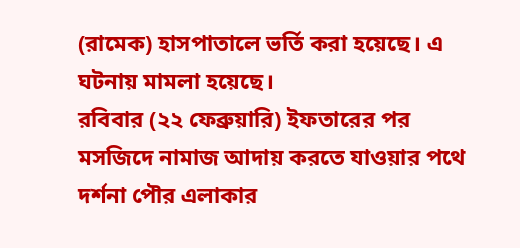(রামেক) হাসপাতালে ভর্তি করা হয়েছে। এ ঘটনায় মামলা হয়েছে।
রবিবার (২২ ফেব্রুয়ারি) ইফতারের পর মসজিদে নামাজ আদায় করতে যাওয়ার পথে দর্শনা পৌর এলাকার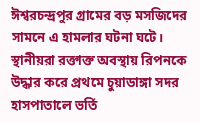ঈশ্বরচন্দ্রপুর গ্রামের বড় মসজিদের সামনে এ হামলার ঘটনা ঘটে।
স্থানীয়রা রক্তাক্ত অবস্থায় রিপনকে উদ্ধার করে প্রথমে চুয়াডাঙ্গা সদর হাসপাতালে ভর্তি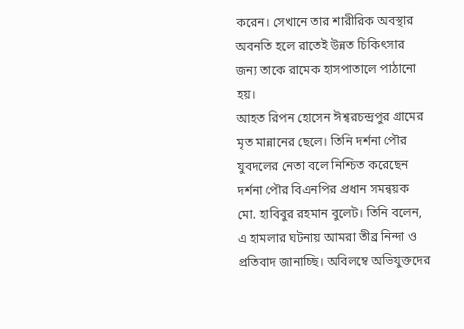করেন। সেখানে তার শারীরিক অবস্থার অবনতি হলে রাতেই উন্নত চিকিৎসার জন্য তাকে রামেক হাসপাতালে পাঠানো হয়।
আহত রিপন হোসেন ঈশ্বরচন্দ্রপুর গ্রামের মৃত মান্নানের ছেলে। তিনি দর্শনা পৌর যুবদলের নেতা বলে নিশ্চিত করেছেন দর্শনা পৌর বিএনপির প্রধান সমন্বয়ক মো. হাবিবুর রহমান বুলেট। তিনি বলেন, এ হামলার ঘটনায় আমরা তীব্র নিন্দা ও প্রতিবাদ জানাচ্ছি। অবিলম্বে অভিযুক্তদের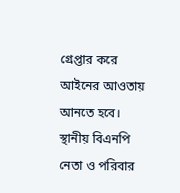গ্রেপ্তার করে আইনের আওতায় আনতে হবে।
স্থানীয় বিএনপি নেতা ও পরিবার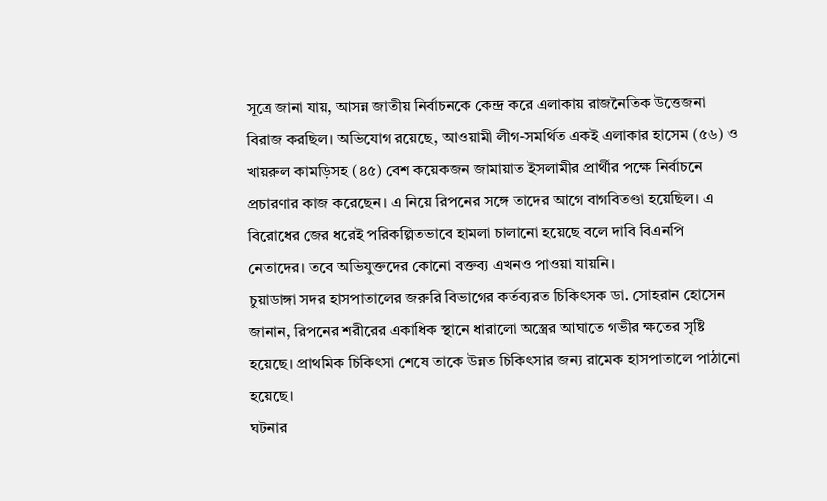সূত্রে জানা যায়, আসন্ন জাতীয় নির্বাচনকে কেন্দ্র করে এলাকায় রাজনৈতিক উত্তেজনা বিরাজ করছিল। অভিযোগ রয়েছে, আওয়ামী লীগ-সমর্থিত একই এলাকার হাসেম (৫৬) ও খায়রুল কামড়িসহ (৪৫) বেশ কয়েকজন জামায়াত ইসলামীর প্রার্থীর পক্ষে নির্বাচনে প্রচারণার কাজ করেছেন। এ নিয়ে রিপনের সঙ্গে তাদের আগে বাগবিতণ্ডা হয়েছিল। এ বিরোধের জের ধরেই পরিকল্পিতভাবে হামলা চালানো হয়েছে বলে দাবি বিএনপি নেতাদের। তবে অভিযুক্তদের কোনো বক্তব্য এখনও পাওয়া যায়নি।
চুয়াডাঙ্গা সদর হাসপাতালের জরুরি বিভাগের কর্তব্যরত চিকিৎসক ডা. সোহরান হোসেন জানান, রিপনের শরীরের একাধিক স্থানে ধারালো অস্ত্রের আঘাতে গভীর ক্ষতের সৃষ্টি হয়েছে। প্রাথমিক চিকিৎসা শেষে তাকে উন্নত চিকিৎসার জন্য রামেক হাসপাতালে পাঠানো হয়েছে।
ঘটনার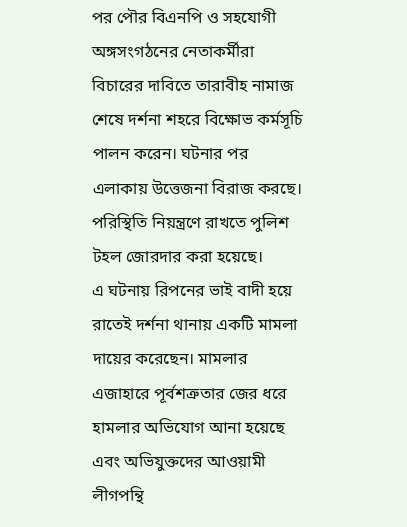পর পৌর বিএনপি ও সহযোগী অঙ্গসংগঠনের নেতাকর্মীরা বিচারের দাবিতে তারাবীহ নামাজ শেষে দর্শনা শহরে বিক্ষোভ কর্মসূচি পালন করেন। ঘটনার পর এলাকায় উত্তেজনা বিরাজ করছে। পরিস্থিতি নিয়ন্ত্রণে রাখতে পুলিশ টহল জোরদার করা হয়েছে।
এ ঘটনায় রিপনের ভাই বাদী হয়ে রাতেই দর্শনা থানায় একটি মামলা দায়ের করেছেন। মামলার এজাহারে পূর্বশত্রুতার জের ধরে হামলার অভিযোগ আনা হয়েছে এবং অভিযুক্তদের আওয়ামী লীগপন্থি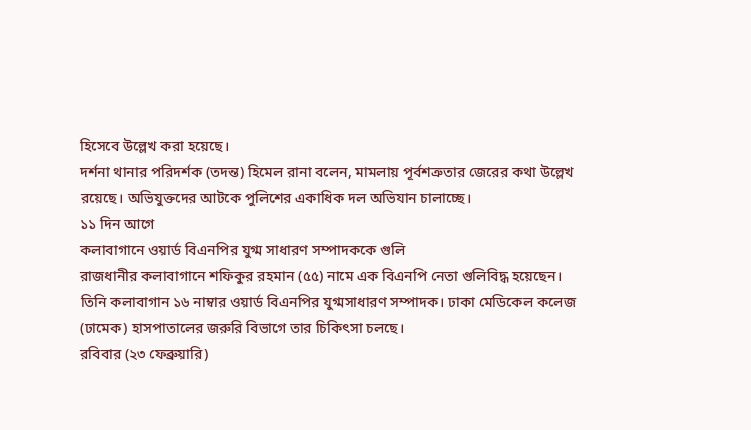হিসেবে উল্লেখ করা হয়েছে।
দর্শনা থানার পরিদর্শক (তদন্ত) হিমেল রানা বলেন, মামলায় পূর্বশত্রুতার জেরের কথা উল্লেখ রয়েছে। অভিযুক্তদের আটকে পুলিশের একাধিক দল অভিযান চালাচ্ছে।
১১ দিন আগে
কলাবাগানে ওয়ার্ড বিএনপির যুগ্ম সাধারণ সম্পাদককে গুলি
রাজধানীর কলাবাগানে শফিকুর রহমান (৫৫) নামে এক বিএনপি নেতা গুলিবিদ্ধ হয়েছেন। তিনি কলাবাগান ১৬ নাম্বার ওয়ার্ড বিএনপির যুগ্মসাধারণ সম্পাদক। ঢাকা মেডিকেল কলেজ (ঢামেক) হাসপাতালের জরুরি বিভাগে তার চিকিৎসা চলছে।
রবিবার (২৩ ফেব্রুয়ারি)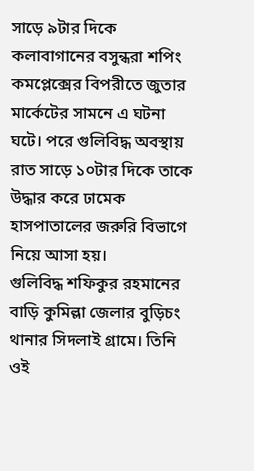সাড়ে ৯টার দিকে কলাবাগানের বসুন্ধরা শপিং কমপ্লেক্সের বিপরীতে জুতার মার্কেটের সামনে এ ঘটনা ঘটে। পরে গুলিবিদ্ধ অবস্থায় রাত সাড়ে ১০টার দিকে তাকে উদ্ধার করে ঢামেক হাসপাতালের জরুরি বিভাগে নিয়ে আসা হয়।
গুলিবিদ্ধ শফিকুর রহমানের বাড়ি কুমিল্লা জেলার বুড়িচং থানার সিদলাই গ্রামে। তিনি ওই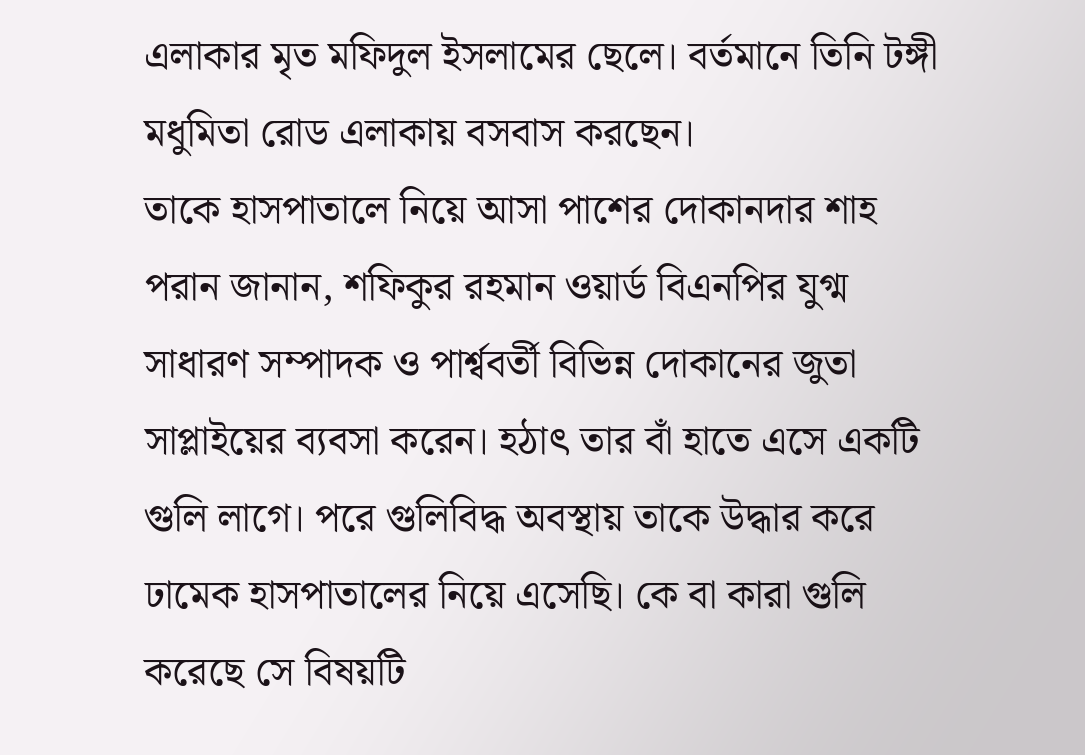এলাকার মৃত মফিদুল ইসলামের ছেলে। বর্তমানে তিনি টঙ্গী মধুমিতা রোড এলাকায় বসবাস করছেন।
তাকে হাসপাতালে নিয়ে আসা পাশের দোকানদার শাহ পরান জানান, শফিকুর রহমান ওয়ার্ড বিএনপির যুগ্ম সাধারণ সম্পাদক ও পার্শ্ববর্তী বিভিন্ন দোকানের জুতা সাপ্লাইয়ের ব্যবসা করেন। হঠাৎ তার বাঁ হাতে এসে একটি গুলি লাগে। পরে গুলিবিদ্ধ অবস্থায় তাকে উদ্ধার করে ঢামেক হাসপাতালের নিয়ে এসেছি। কে বা কারা গুলি করেছে সে বিষয়টি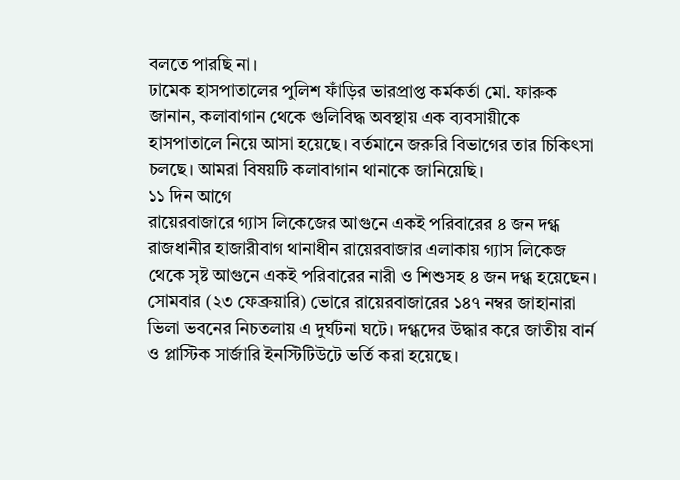বলতে পারছি না।
ঢামেক হাসপাতালের পুলিশ ফাঁড়ির ভারপ্রাপ্ত কর্মকর্তা মো. ফারুক জানান, কলাবাগান থেকে গুলিবিদ্ধ অবস্থায় এক ব্যবসায়ীকে হাসপাতালে নিয়ে আসা হয়েছে। বর্তমানে জরুরি বিভাগের তার চিকিৎসা চলছে। আমরা বিষয়টি কলাবাগান থানাকে জানিয়েছি।
১১ দিন আগে
রায়েরবাজারে গ্যাস লিকেজের আগুনে একই পরিবারের ৪ জন দগ্ধ
রাজধানীর হাজারীবাগ থানাধীন রায়েরবাজার এলাকায় গ্যাস লিকেজ থেকে সৃষ্ট আগুনে একই পরিবারের নারী ও শিশুসহ ৪ জন দগ্ধ হয়েছেন।
সোমবার (২৩ ফেব্রুয়ারি) ভোরে রায়েরবাজারের ১৪৭ নম্বর জাহানারা ভিলা ভবনের নিচতলায় এ দুর্ঘটনা ঘটে। দগ্ধদের উদ্ধার করে জাতীয় বার্ন ও প্লাস্টিক সার্জারি ইনস্টিটিউটে ভর্তি করা হয়েছে।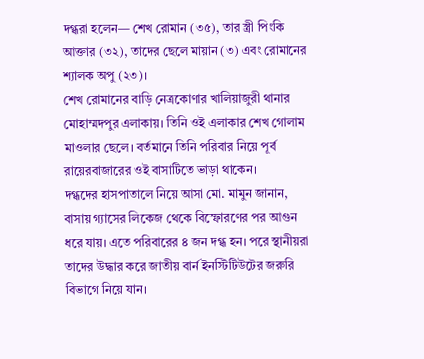দগ্ধরা হলেন— শেখ রোমান (৩৫), তার স্ত্রী পিংকি আক্তার (৩২), তাদের ছেলে মায়ান (৩) এবং রোমানের শ্যালক অপু (২৩)।
শেখ রোমানের বাড়ি নেত্রকোণার খালিয়াজুরী থানার মোহাম্মদপুর এলাকায়। তিনি ওই এলাকার শেখ গোলাম মাওলার ছেলে। বর্তমানে তিনি পরিবার নিয়ে পূর্ব রায়েরবাজারের ওই বাসাটিতে ভাড়া থাকেন।
দগ্ধদের হাসপাতালে নিয়ে আসা মো. মামুন জানান, বাসায় গ্যাসের লিকেজ থেকে বিস্ফোরণের পর আগুন ধরে যায়। এতে পরিবারের ৪ জন দগ্ধ হন। পরে স্থানীয়রা তাদের উদ্ধার করে জাতীয় বার্ন ইনস্টিটিউটের জরুরি বিভাগে নিয়ে যান।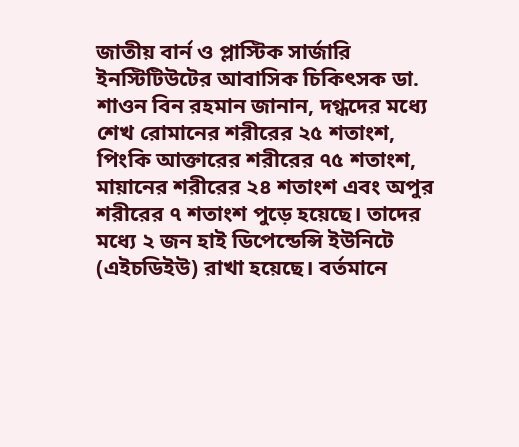জাতীয় বার্ন ও প্লাস্টিক সার্জারি ইনস্টিটিউটের আবাসিক চিকিৎসক ডা. শাওন বিন রহমান জানান, দগ্ধদের মধ্যে শেখ রোমানের শরীরের ২৫ শতাংশ, পিংকি আক্তারের শরীরের ৭৫ শতাংশ, মায়ানের শরীরের ২৪ শতাংশ এবং অপুর শরীরের ৭ শতাংশ পুড়ে হয়েছে। তাদের মধ্যে ২ জন হাই ডিপেন্ডেন্সি ইউনিটে (এইচডিইউ) রাখা হয়েছে। বর্তমানে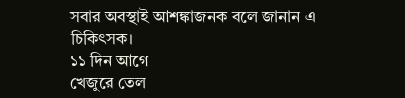সবার অবস্থাই আশঙ্কাজনক বলে জানান এ চিকিৎসক।
১১ দিন আগে
খেজুরে তেল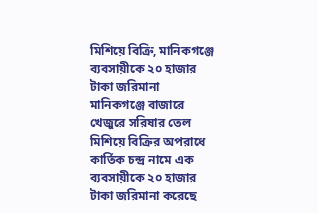মিশিয়ে বিক্রি, মানিকগঞ্জে ব্যবসায়ীকে ২০ হাজার টাকা জরিমানা
মানিকগঞ্জে বাজারে খেজুরে সরিষার তেল মিশিয়ে বিক্রির অপরাধে কার্তিক চন্দ্র নামে এক ব্যবসায়ীকে ২০ হাজার টাকা জরিমানা করেছে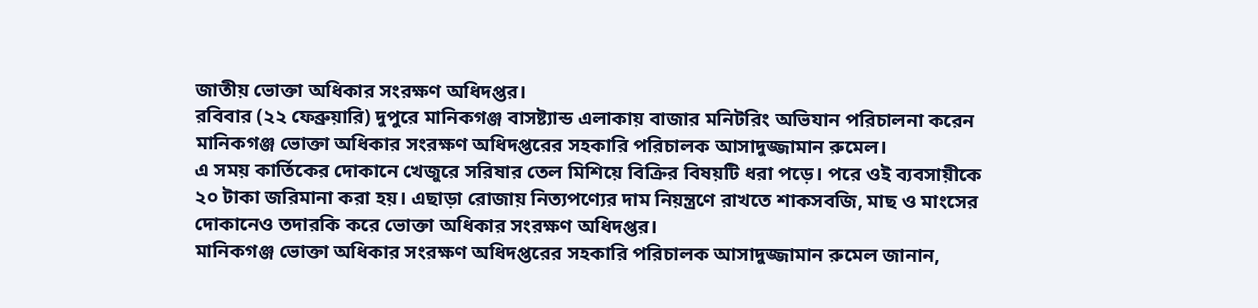জাতীয় ভোক্তা অধিকার সংরক্ষণ অধিদপ্তর।
রবিবার (২২ ফেব্রুয়ারি) দুপুরে মানিকগঞ্জ বাসষ্ট্যান্ড এলাকায় বাজার মনিটরিং অভিযান পরিচালনা করেন মানিকগঞ্জ ভোক্তা অধিকার সংরক্ষণ অধিদপ্তরের সহকারি পরিচালক আসাদুজ্জামান রুমেল।
এ সময় কার্তিকের দোকানে খেজুরে সরিষার তেল মিশিয়ে বিক্রির বিষয়টি ধরা পড়ে। পরে ওই ব্যবসায়ীকে ২০ টাকা জরিমানা করা হয়। এছাড়া রোজায় নিত্যপণ্যের দাম নিয়ন্ত্রণে রাখতে শাকসবজি, মাছ ও মাংসের দোকানেও তদারকি করে ভোক্তা অধিকার সংরক্ষণ অধিদপ্তর।
মানিকগঞ্জ ভোক্তা অধিকার সংরক্ষণ অধিদপ্তরের সহকারি পরিচালক আসাদুজ্জামান রুমেল জানান,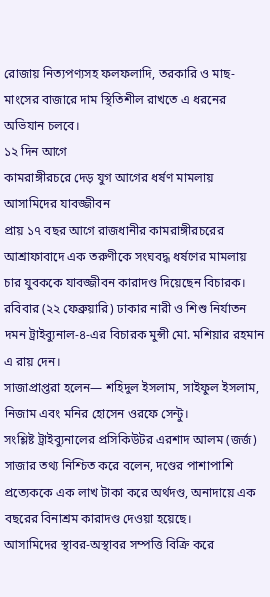রোজায় নিত্যপণ্যসহ ফলফলাদি, তরকারি ও মাছ-মাংসের বাজারে দাম স্থিতিশীল রাখতে এ ধরনের অভিযান চলবে।
১২ দিন আগে
কামরাঙ্গীরচরে দেড় যুগ আগের ধর্ষণ মামলায় আসামিদের যাবজ্জীবন
প্রায় ১৭ বছর আগে রাজধানীর কামরাঙ্গীরচরের আশ্রাফাবাদে এক তরুণীকে সংঘবদ্ধ ধর্ষণের মামলায় চার যুবককে যাবজ্জীবন কারাদণ্ড দিয়েছেন বিচারক।
রবিবার (২২ ফেব্রুয়ারি) ঢাকার নারী ও শিশু নির্যাতন দমন ট্রাইব্যুনাল-৪-এর বিচারক মুন্সী মো. মশিয়ার রহমান এ রায় দেন।
সাজাপ্রাপ্তরা হলেন— শহিদুল ইসলাম, সাইফুল ইসলাম, নিজাম এবং মনির হোসেন ওরফে সেন্টু।
সংশ্লিষ্ট ট্রাইব্যুনালের প্রসিকিউটর এরশাদ আলম (জর্জ) সাজার তথ্য নিশ্চিত করে বলেন, দণ্ডের পাশাপাশি প্রত্যেককে এক লাখ টাকা করে অর্থদণ্ড, অনাদায়ে এক বছরের বিনাশ্রম কারাদণ্ড দেওয়া হয়েছে।
আসামিদের স্থাবর-অস্থাবর সম্পত্তি বিক্রি করে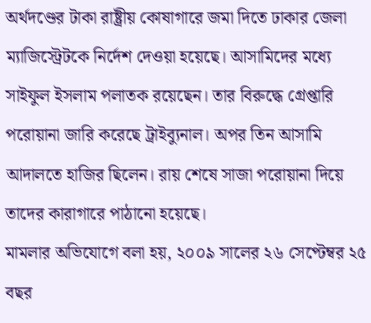অর্থদণ্ডের টাকা রাষ্ট্রীয় কোষাগারে জমা দিতে ঢাকার জেলা ম্যাজিস্ট্রেটকে নির্দেশ দেওয়া হয়েছে। আসামিদের মধ্যে সাইফুল ইসলাম পলাতক রয়েছেন। তার বিরুদ্ধে গ্রেপ্তারি পরোয়ানা জারি করেছে ট্রাইব্যুনাল। অপর তিন আসামি আদালতে হাজির ছিলেন। রায় শেষে সাজা পরোয়ানা দিয়ে তাদের কারাগারে পাঠানো হয়েছে।
মামলার অভিযোগে বলা হয়, ২০০৯ সালের ২৬ সেপ্টেম্বর ২৫ বছর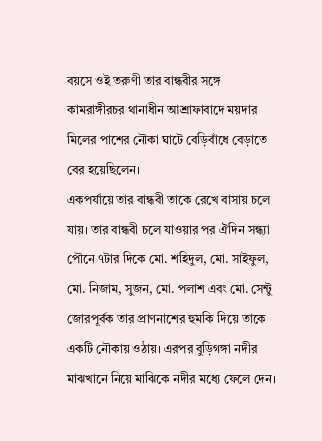বয়সে ওই তরুণী তার বান্ধবীর সঙ্গে কামরাঙ্গীরচর থানাধীন আশ্রাফাবাদে ময়দার মিলের পাশের নৌকা ঘাটে বেড়িবাঁধে বেড়াতে বের হয়েছিলেন।
একপর্যায়ে তার বান্ধবী তাকে রেখে বাসায় চলে যায়। তার বান্ধবী চলে যাওয়ার পর ঐদিন সন্ধ্যা পৌনে ৭টার দিকে মো. শহিদুল, মো. সাইফুল, মো. নিজাম, সুজন, মো. পলাশ এবং মো. সেন্টু জোরপূর্বক তার প্রাণনাশের হুমকি দিয়ে তাকে একটি নৌকায় ওঠায়। এরপর বুড়িগঙ্গা নদীর মাঝখানে নিয়ে মাঝিকে নদীর মধ্যে ফেলে দেন।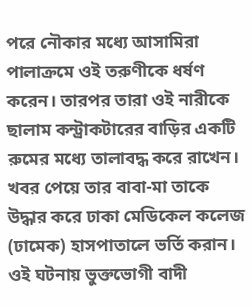পরে নৌকার মধ্যে আসামিরা পালাক্রমে ওই তরুণীকে ধর্ষণ করেন। তারপর তারা ওই নারীকে ছালাম কন্ট্রাকটারের বাড়ির একটি রুমের মধ্যে তালাবদ্ধ করে রাখেন। খবর পেয়ে তার বাবা-মা তাকে উদ্ধার করে ঢাকা মেডিকেল কলেজ (ঢামেক) হাসপাতালে ভর্তি করান।
ওই ঘটনায় ভুক্তভোগী বাদী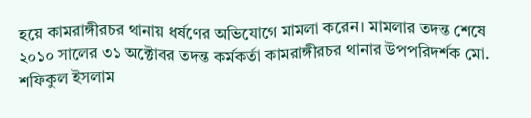হয়ে কামরাঙ্গীরচর থানায় ধর্ষণের অভিযোগে মামলা করেন। মামলার তদন্ত শেষে ২০১০ সালের ৩১ অক্টোবর তদন্ত কর্মকর্তা কামরাঙ্গীরচর থানার উপপরিদর্শক মো. শফিকুল ইসলাম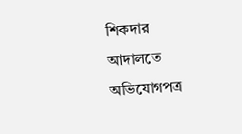শিকদার আদালতে অভিযোগপত্র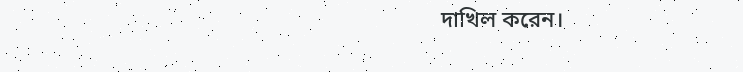দাখিল করেন।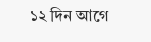১২ দিন আগে